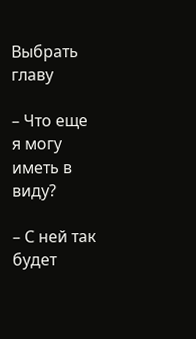Выбрать главу

– Что еще я могу иметь в виду?

– С ней так будет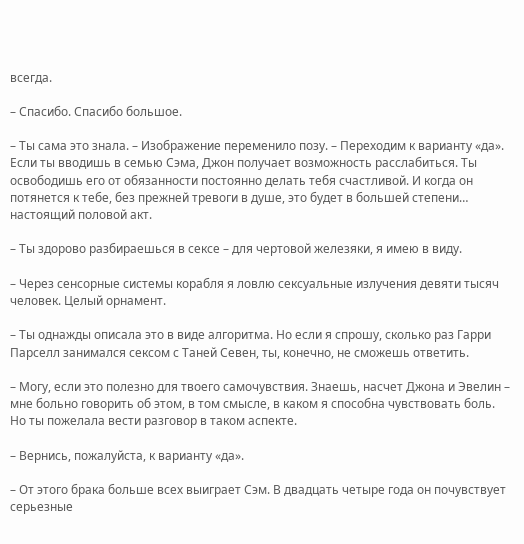всегда.

– Спасибо. Спасибо большое.

– Ты сама это знала. – Изображение переменило позу. – Переходим к варианту «да». Если ты вводишь в семью Сэма, Джон получает возможность расслабиться. Ты освободишь его от обязанности постоянно делать тебя счастливой. И когда он потянется к тебе, без прежней тревоги в душе, это будет в большей степени… настоящий половой акт.

– Ты здорово разбираешься в сексе – для чертовой железяки, я имею в виду.

– Через сенсорные системы корабля я ловлю сексуальные излучения девяти тысяч человек. Целый орнамент.

– Ты однажды описала это в виде алгоритма. Но если я спрошу, сколько раз Гарри Парселл занимался сексом с Таней Севен, ты, конечно, не сможешь ответить.

– Могу, если это полезно для твоего самочувствия. Знаешь, насчет Джона и Эвелин – мне больно говорить об этом, в том смысле, в каком я способна чувствовать боль. Но ты пожелала вести разговор в таком аспекте.

– Вернись, пожалуйста, к варианту «да».

– От этого брака больше всех выиграет Сэм. В двадцать четыре года он почувствует серьезные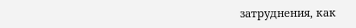затруднения, как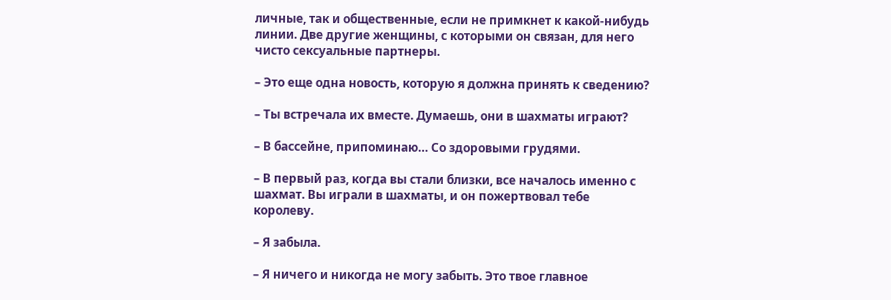личные, так и общественные, если не примкнет к какой-нибудь линии. Две другие женщины, с которыми он связан, для него чисто сексуальные партнеры.

– Это еще одна новость, которую я должна принять к сведению?

– Ты встречала их вместе. Думаешь, они в шахматы играют?

– В бассейне, припоминаю… Со здоровыми грудями.

– В первый раз, когда вы стали близки, все началось именно с шахмат. Вы играли в шахматы, и он пожертвовал тебе королеву.

– Я забыла.

– Я ничего и никогда не могу забыть. Это твое главное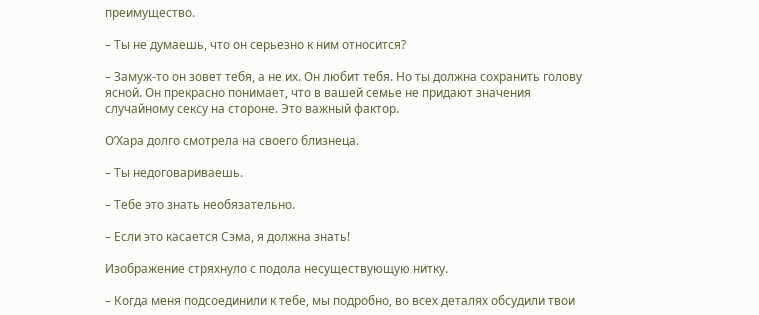преимущество.

– Ты не думаешь, что он серьезно к ним относится?

– Замуж-то он зовет тебя, а не их. Он любит тебя. Но ты должна сохранить голову ясной. Он прекрасно понимает, что в вашей семье не придают значения случайному сексу на стороне. Это важный фактор.

О’Хара долго смотрела на своего близнеца.

– Ты недоговариваешь.

– Тебе это знать необязательно.

– Если это касается Сэма, я должна знать!

Изображение стряхнуло с подола несуществующую нитку.

– Когда меня подсоединили к тебе, мы подробно, во всех деталях обсудили твои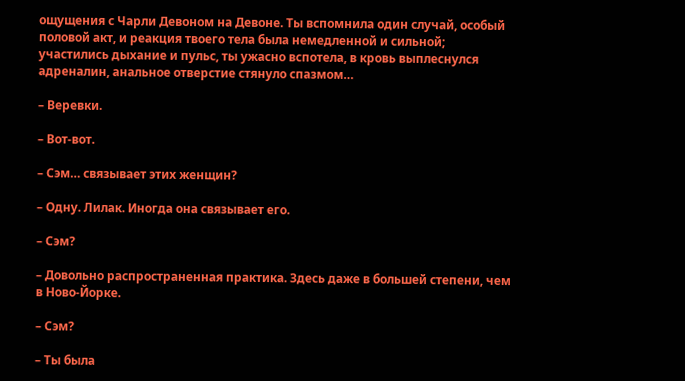ощущения с Чарли Девоном на Девоне. Ты вспомнила один случай, особый половой акт, и реакция твоего тела была немедленной и сильной; участились дыхание и пульс, ты ужасно вспотела, в кровь выплеснулся адреналин, анальное отверстие стянуло спазмом…

– Веревки.

– Вот-вот.

– Сэм… связывает этих женщин?

– Одну. Лилак. Иногда она связывает его.

– Сэм?

– Довольно распространенная практика. Здесь даже в большей степени, чем в Ново-Йорке.

– Сэм?

– Ты была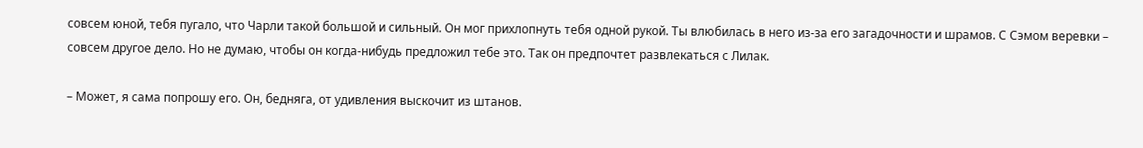совсем юной, тебя пугало, что Чарли такой большой и сильный. Он мог прихлопнуть тебя одной рукой. Ты влюбилась в него из-за его загадочности и шрамов. С Сэмом веревки – совсем другое дело. Но не думаю, чтобы он когда-нибудь предложил тебе это. Так он предпочтет развлекаться с Лилак.

– Может, я сама попрошу его. Он, бедняга, от удивления выскочит из штанов.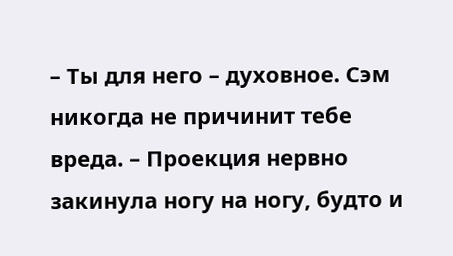– Ты для него – духовное. Сэм никогда не причинит тебе вреда. – Проекция нервно закинула ногу на ногу, будто и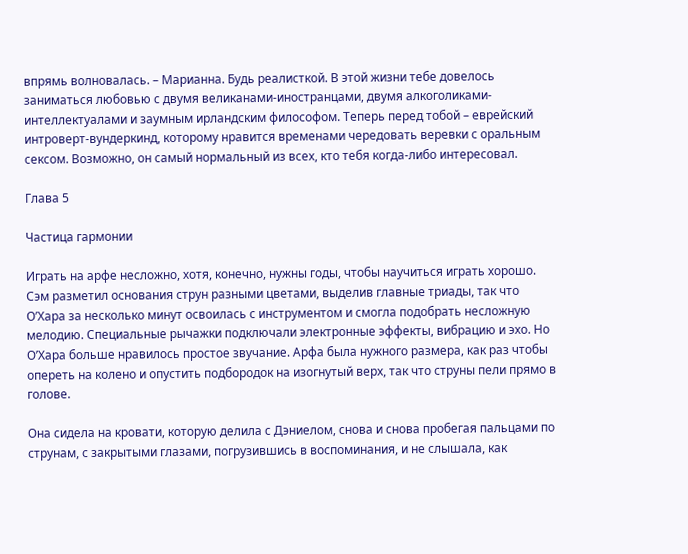впрямь волновалась. – Марианна. Будь реалисткой. В этой жизни тебе довелось заниматься любовью с двумя великанами-иностранцами, двумя алкоголиками-интеллектуалами и заумным ирландским философом. Теперь перед тобой – еврейский интроверт-вундеркинд, которому нравится временами чередовать веревки с оральным сексом. Возможно, он самый нормальный из всех, кто тебя когда-либо интересовал.

Глава 5

Частица гармонии

Играть на арфе несложно, хотя, конечно, нужны годы, чтобы научиться играть хорошо. Сэм разметил основания струн разными цветами, выделив главные триады, так что О’Хара за несколько минут освоилась с инструментом и смогла подобрать несложную мелодию. Специальные рычажки подключали электронные эффекты, вибрацию и эхо. Но О’Хара больше нравилось простое звучание. Арфа была нужного размера, как раз чтобы опереть на колено и опустить подбородок на изогнутый верх, так что струны пели прямо в голове.

Она сидела на кровати, которую делила с Дэниелом, снова и снова пробегая пальцами по струнам, с закрытыми глазами, погрузившись в воспоминания, и не слышала, как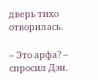дверь тихо отворилась.

– Это арфа? – спросил Дэн.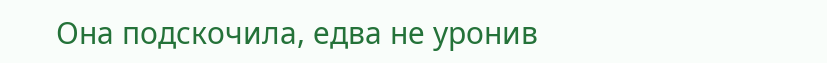Она подскочила, едва не уронив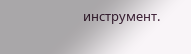инструмент.